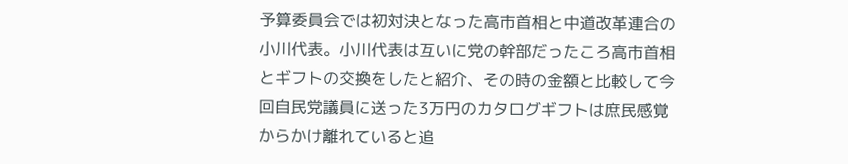予算委員会では初対決となった高市首相と中道改革連合の小川代表。小川代表は互いに党の幹部だったころ高市首相とギフトの交換をしたと紹介、その時の金額と比較して今回自民党議員に送った3万円のカタログギフトは庶民感覚からかけ離れていると追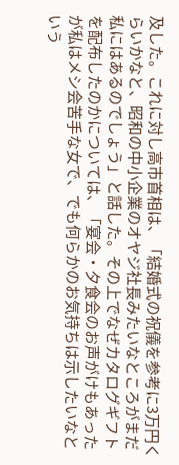及した。これに対し高市首相は、「結婚式の祝儀を参考に3万円くらいかなと、昭和の中小企業のオヤジ社長みたいなところがまだ私にはあるのでしょう」と話した。その上でなぜカタログギフトを配布したのかについては、「宴会・夕食会のお声がけもあったが私はメシ会苦手な女で、でも何らかのお気持ちは示したいなという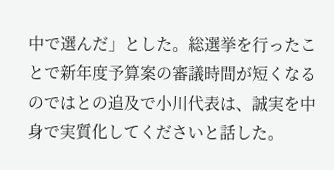中で選んだ」とした。総選挙を行ったことで新年度予算案の審議時間が短くなるのではとの追及で小川代表は、誠実を中身で実質化してくださいと話した。